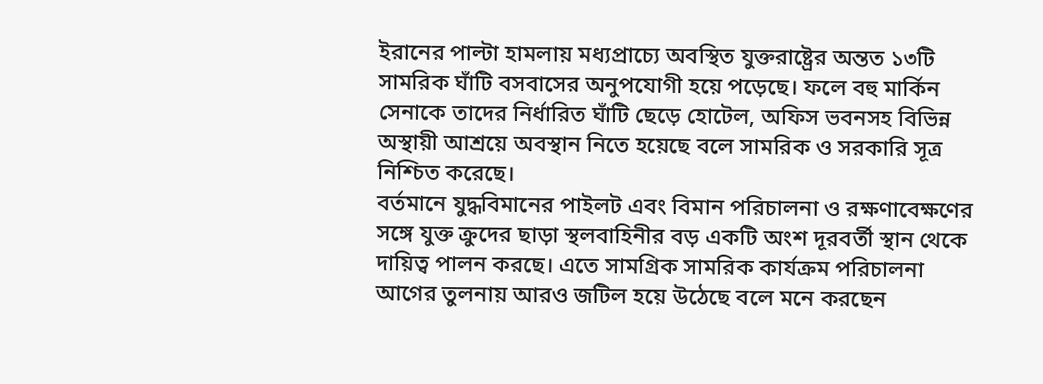ইরানের পাল্টা হামলায় মধ্যপ্রাচ্যে অবস্থিত যুক্তরাষ্ট্রের অন্তত ১৩টি সামরিক ঘাঁটি বসবাসের অনুপযোগী হয়ে পড়েছে। ফলে বহু মার্কিন সেনাকে তাদের নির্ধারিত ঘাঁটি ছেড়ে হোটেল, অফিস ভবনসহ বিভিন্ন অস্থায়ী আশ্রয়ে অবস্থান নিতে হয়েছে বলে সামরিক ও সরকারি সূত্র নিশ্চিত করেছে।
বর্তমানে যুদ্ধবিমানের পাইলট এবং বিমান পরিচালনা ও রক্ষণাবেক্ষণের সঙ্গে যুক্ত ক্রুদের ছাড়া স্থলবাহিনীর বড় একটি অংশ দূরবর্তী স্থান থেকে দায়িত্ব পালন করছে। এতে সামগ্রিক সামরিক কার্যক্রম পরিচালনা আগের তুলনায় আরও জটিল হয়ে উঠেছে বলে মনে করছেন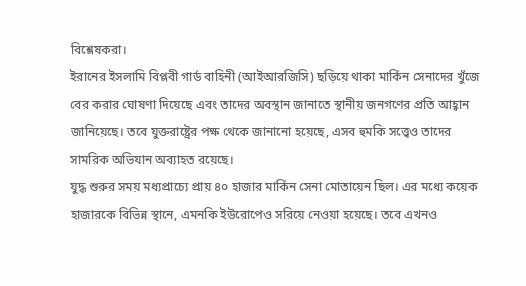বিশ্লেষকরা।
ইরানের ইসলামি বিপ্লবী গার্ড বাহিনী (আইআরজিসি) ছড়িয়ে থাকা মার্কিন সেনাদের খুঁজে বের করার ঘোষণা দিয়েছে এবং তাদের অবস্থান জানাতে স্থানীয় জনগণের প্রতি আহ্বান জানিয়েছে। তবে যুক্তরাষ্ট্রের পক্ষ থেকে জানানো হয়েছে, এসব হুমকি সত্ত্বেও তাদের সামরিক অভিযান অব্যাহত রয়েছে।
যুদ্ধ শুরুর সময় মধ্যপ্রাচ্যে প্রায় ৪০ হাজার মার্কিন সেনা মোতায়েন ছিল। এর মধ্যে কয়েক হাজারকে বিভিন্ন স্থানে, এমনকি ইউরোপেও সরিয়ে নেওয়া হয়েছে। তবে এখনও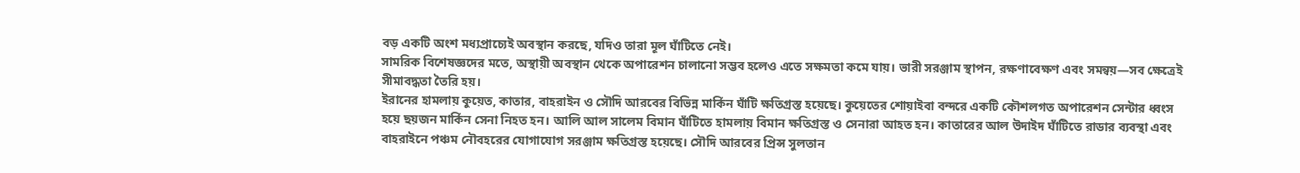বড় একটি অংশ মধ্যপ্রাচ্যেই অবস্থান করছে, যদিও তারা মূল ঘাঁটিতে নেই।
সামরিক বিশেষজ্ঞদের মতে, অস্থায়ী অবস্থান থেকে অপারেশন চালানো সম্ভব হলেও এতে সক্ষমতা কমে যায়। ভারী সরঞ্জাম স্থাপন, রক্ষণাবেক্ষণ এবং সমন্বয়—সব ক্ষেত্রেই সীমাবদ্ধতা তৈরি হয়।
ইরানের হামলায় কুয়েত, কাতার, বাহরাইন ও সৌদি আরবের বিভিন্ন মার্কিন ঘাঁটি ক্ষতিগ্রস্ত হয়েছে। কুয়েতের শোয়াইবা বন্দরে একটি কৌশলগত অপারেশন সেন্টার ধ্বংস হয়ে ছয়জন মার্কিন সেনা নিহত হন। আলি আল সালেম বিমান ঘাঁটিতে হামলায় বিমান ক্ষতিগ্রস্ত ও সেনারা আহত হন। কাতারের আল উদাইদ ঘাঁটিতে রাডার ব্যবস্থা এবং বাহরাইনে পঞ্চম নৌবহরের যোগাযোগ সরঞ্জাম ক্ষতিগ্রস্ত হয়েছে। সৌদি আরবের প্রিন্স সুলতান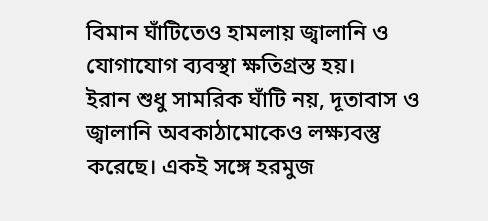বিমান ঘাঁটিতেও হামলায় জ্বালানি ও যোগাযোগ ব্যবস্থা ক্ষতিগ্রস্ত হয়।
ইরান শুধু সামরিক ঘাঁটি নয়, দূতাবাস ও জ্বালানি অবকাঠামোকেও লক্ষ্যবস্তু করেছে। একই সঙ্গে হরমুজ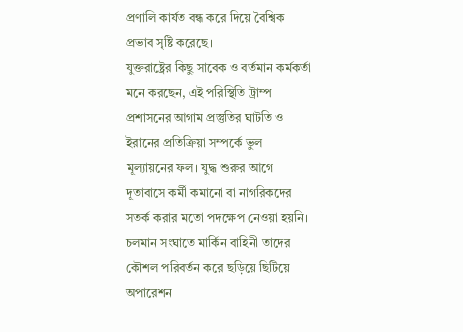প্রণালি কার্যত বন্ধ করে দিয়ে বৈশ্বিক প্রভাব সৃষ্টি করেছে।
যুক্তরাষ্ট্রের কিছু সাবেক ও বর্তমান কর্মকর্তা মনে করছেন, এই পরিস্থিতি ট্রাম্প প্রশাসনের আগাম প্রস্তুতির ঘাটতি ও ইরানের প্রতিক্রিয়া সম্পর্কে ভুল মূল্যায়নের ফল। যুদ্ধ শুরুর আগে দূতাবাসে কর্মী কমানো বা নাগরিকদের সতর্ক করার মতো পদক্ষেপ নেওয়া হয়নি।
চলমান সংঘাতে মার্কিন বাহিনী তাদের কৌশল পরিবর্তন করে ছড়িয়ে ছিটিয়ে অপারেশন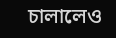চালালেও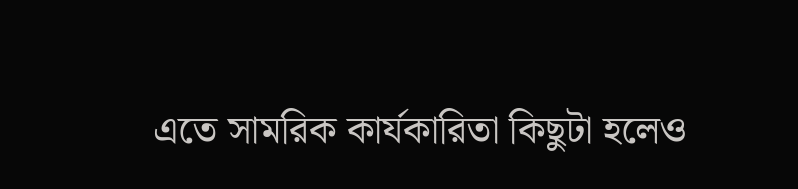এতে সামরিক কার্যকারিতা কিছুটা হলেও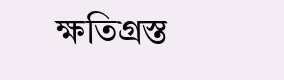ক্ষতিগ্রস্ত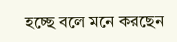হচ্ছে বলে মনে করছেন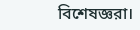বিশেষজ্ঞরা।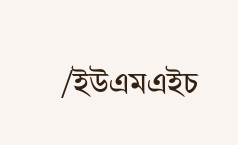/ইউএমএইচ